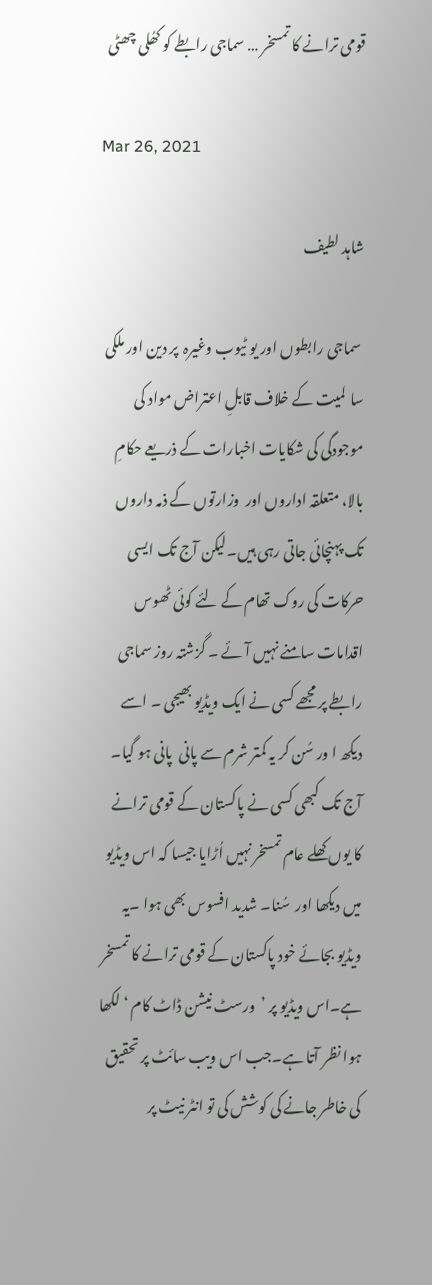قومی ترانے کا تمسخر … سماجی رابطے کو کھُلی چھٹی

Mar 26, 2021

شاہد لطیف

 سماجی رابطوں اور یو ٹیوب وغیرہ  پر دین اور ملکی سا  لمیت کے خلاف قابلِ اعتراض مواد کی موجودگی کی شکایات اخبارات کے ذریعے حکامِ بالا، متعلقہ اداروں اور  وزارتوں کے ذمہ داروں تک پہنچائی جاتی رہی ہیں۔لیکن آج تک ایسی حرکات کی روک تھام کے لئے کوئی ٹھوس اقدامات سامنے نہیں آ ئے ۔ گزشتہ روز سماجی رابطے پر مجھے کسی نے ایک ویڈیو بھیجی ۔ اسے دیکھ ا ور سُن کر یہ کمتر شرم سے پانی  پانی ہو گیا۔ آج تک کبھی کسی نے پاکستان کے قومی ترانے کا یوں کھلے عام تمسخر نہیں اُڑایا جیسا کہ اس ویڈیو میں دیکھا اور  سُنا۔ شدید افسوس بھی ہوا ۔یہ ویڈیو بجائے خود پاکستان کے قومی ترانے کا تمسخر ہے۔اس ویڈیو پر ’  ورسٹ نیشن ڈاٹ کام ‘ لکھا ہوا نظر آتا ہے۔جب اس ویب سائٹ پر تحقیق کی خاطر جانے کی کوشش کی تو انٹر نیٹ پر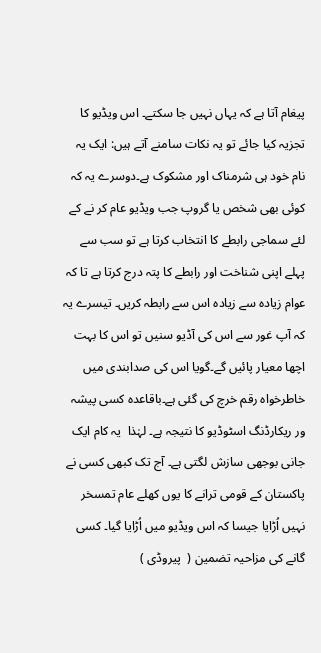پیغام آتا ہے کہ یہاں نہیں جا سکتے۔ اس ویڈیو کا تجزیہ کیا جائے تو یہ نکات سامنے آتے ہیں: ایک یہ نام خود ہی شرمناک اور مشکوک ہے۔دوسرے یہ کہ کوئی بھی شخص یا گروپ جب ویڈیو عام کر نے کے لئے سماجی رابطے کا انتخاب کرتا ہے تو سب سے پہلے اپنی شناخت اور رابطے کا پتہ درج کرتا ہے تا کہ عوام زیادہ سے زیادہ اس سے رابطہ کریں۔ تیسرے یہ کہ آپ غور سے اس کی آڈیو سنیں تو اس کا بہت اچھا معیار پائیں گے۔گویا اس کی صدابندی میں خاطرخواہ رقم خرچ کی گئی ہے۔باقاعدہ کسی پیشہ ور ریکارڈنگ اسٹوڈیو کا نتیجہ ہے۔ لہٰذا  یہ کام ایک جانی بوجھی سازش لگتی ہے۔ آج تک کبھی کسی نے پاکستان کے قومی ترانے کا یوں کھلے عام تمسخر نہیں اُڑایا جیسا کہ اس ویڈیو میں اُڑایا گیا۔ کسی گانے کی مزاحیہ تضمین (  پیروڈی )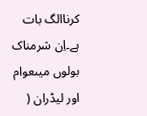کرناالگ بات ہے۔اِن شرمناک بولوں میںعوام اور لیڈران (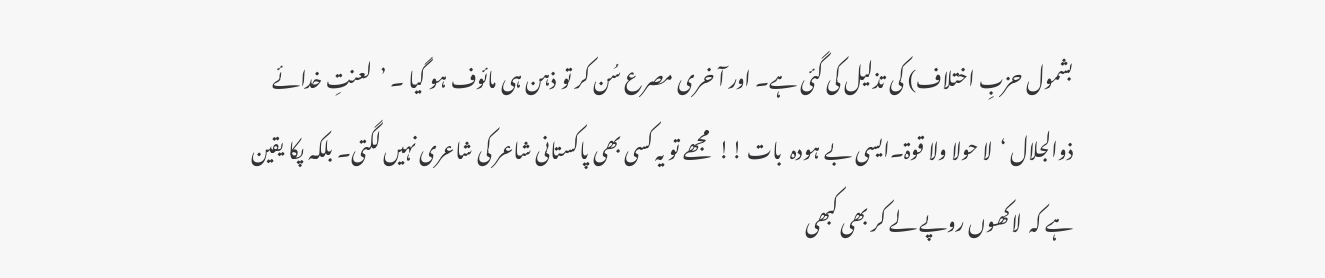بشمول حزبِ اختلاف) کی تذلیل کی گئی ہے۔ اور آ خری مصرع سُن کر تو ذہن ہی مائوف ہو گیا ۔ ’  لعنتِ خدائے ذوالجلال ‘  لا حولا ولا قوۃ۔ایسی بے ہودہ  بات !!  مجھے تو یہ کسی بھی پاکستانی شاعر کی شاعری نہیں لگتی۔ بلکہ پکا یقین ہے کہ  لاکھوں روپے لے کر بھی کبھی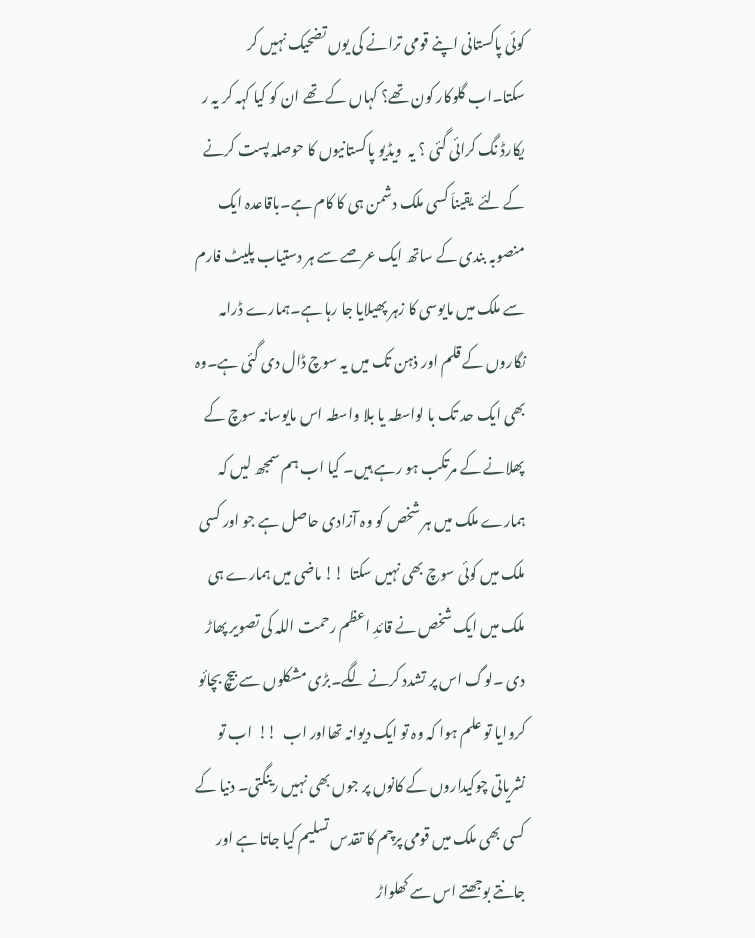کوئی پاکستانی اپنے قومی ترانے کی یوں تضحیک نہیں کر سکتا۔اب گلوکار کون تھے؟ کہاں کے تھے ان کو کیا کہہ کر یہ ر یکارڈ نگ کرائی گئی ؟ یہ  ویڈیو پاکستانیوں کا حوصلہ پست کرنے کے لئے  یقیناَ کسی ملک دشمن ہی کا کام ہے۔باقاعدہ ایک منصوبہ بندی کے ساتھ ایک عرصے سے ہر دستیاب پلیٹ فارم سے ملک میں مایوسی کا زہر پھیلایا جا رہا ہے۔ہمارے ڈرامہ نگاروں کے قلم اور ذہن تک میں یہ سوچ ڈال دی گئی ہے۔وہ بھی ایک حد تک با لواسطہ یا بلا واسطہ اس مایوسانہ سوچ کے پھلانے کے مرتکب ہو رہے ہیں۔ کیا اب ہم سمجھ لیں کہ ہمارے ملک میں ہر شخص کو وہ آزادی حاصل ہے جو اور کسی ملک میں کوئی سوچ بھی نہیں سکتا  !! ماضی میں ہمارے ہی ملک میں ایک شخص نے قائدِ اعظم رحمت اللہ کی تصویر پھاڑ دی ۔لوگ اس پر تشدد کرنے لگے۔بڑی مشکلوں سے بیچ بچائو کروایا تو علم ہوا کہ وہ تو ایک دیوانہ تھااور اب  !!  اب تو نشریاتی چوکیداروں کے کانوں پر جوں بھی نہیں رینگتی۔ دنیا کے کسی بھی ملک میں قومی پرچم کا تقدس تسلیم کیا جاتا ہے اور جانتے بوجھتے اس سے کھلواڑ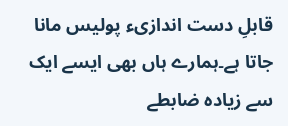قابلِ دست اندازیء پولیس مانا جاتا ہے۔ہمارے ہاں بھی ایسے ایک سے زیادہ ضابطے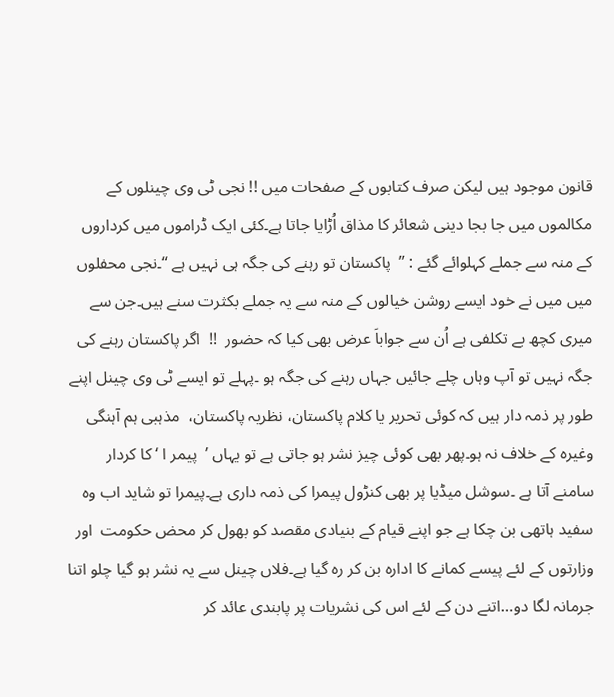قانون موجود ہیں لیکن صرف کتابوں کے صفحات میں !! نجی ٹی وی چینلوں کے مکالموں میں جا بجا دینی شعائر کا مذاق اُڑایا جاتا ہے۔کئی ایک ڈراموں میں کرداروں کے منہ سے جملے کہلوائے گئے : ’’  پاکستان تو رہنے کی جگہ ہی نہیں ہے ‘‘۔نجی محفلوں میں میں نے خود ایسے روشن خیالوں کے منہ سے یہ جملے بکثرت سنے ہیں۔جن سے میری کچھ بے تکلفی ہے اُن سے جواباَ عرض بھی کیا کہ حضور  !!  اگر پاکستان رہنے کی جگہ نہیں تو آپ وہاں چلے جائیں جہاں رہنے کی جگہ ہو ۔پہلے تو ایسے ٹی وی چینل اپنے طور پر ذمہ دار ہیں کہ کوئی تحریر یا کلام پاکستان، نظریہ پاکستان،  مذہبی ہم آہنگی وغیرہ کے خلاف نہ ہو۔پھر بھی کوئی چیز نشر ہو جاتی ہے تو یہاں ’  پیمر ا ‘ کا کردار سامنے آتا ہے ۔سوشل میڈیا پر بھی کنڑول پیمرا کی ذمہ داری ہے۔پیمرا تو شاید اب وہ سفید ہاتھی بن چکا ہے جو اپنے قیام کے بنیادی مقصد کو بھول کر محض حکومت  اور  وزارتوں کے لئے پیسے کمانے کا ادارہ بن کر رہ گیا ہے۔فلاں چینل سے یہ نشر ہو گیا چلو اتنا جرمانہ لگا دو…اتنے دن کے لئے اس کی نشریات پر پابندی عائد کر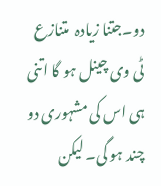دو۔جتنا زیادہ  متنازع  ٹی وی چینل ہو گا اتنی ہی اس کی مشہوری دو چند ہو گی۔ لیکن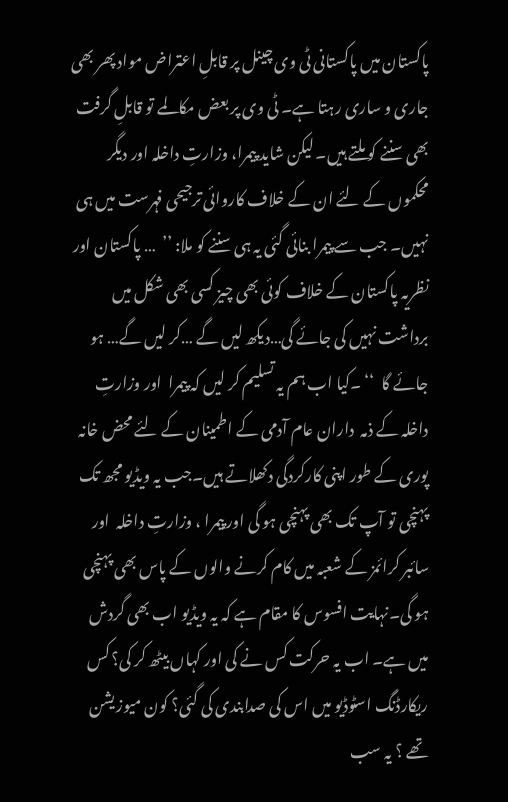پاکستان میں پاکستانی ٹی وی چینل پر قابلِ اعتراض مواد پھر بھی جاری و ساری رہتا ہے۔ ٹی وی پر بعض مکالمے تو قابلِ گرفت بھی سننے کو ملتے ہیں۔ لیکن شاید پیمرا، وزارتِ داخلہ اور دیگر محکموں کے لئے ان کے خلاف کاروائی ترجیحی فہرست میں ہی نہیں۔ جب سے پیمرا بنائی گئی یہ ہی سننے کو ملا: ’’  … پاکستان اور نظریہ پاکستان کے خلاف کوئی بھی چیز کسی بھی شکل میں برداشت نہیں کی جائے گی…دیکھ لیں گے …کر لیں گے… ہو جائے گا  ‘‘ ۔کیا اب ہم یہ تسلیم کر لیں کہ پیمرا  اور وزارتِ داخلہ کے ذمہ  داران عام آدمی کے اطمینان کے لئے محض خانہ پوری کے طور اپنی کارکردگی دکھلاتے ہیں۔جب یہ ویڈیو مجھ تک پہنچی تو آپ تک بھی پہنچی ہو گی اور پیمرا ، وزارتِ داخلہ  اور  سائبر کرائمز کے شعبہ میں کام کرنے والوں کے پاس بھی پہنچی ہو گی۔نہایت افسوس کا مقام ہے کہ یہ ویڈیو اب بھی گردش میں ہے۔ اب یہ حرکت کس نے کی اور کہاں بیٹھ کر کی؟ کس ریکارڈنگ اسٹوڈیو میں اس کی صدابندی کی گئی؟ کون میوزیشن تھے ؟ یہ سب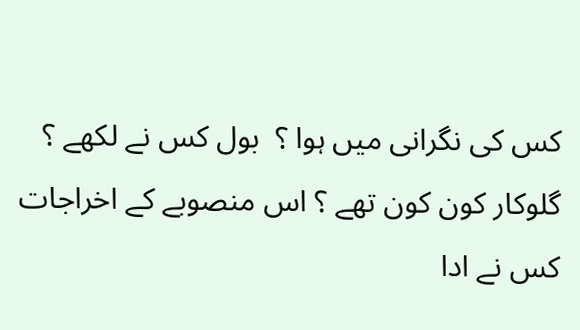کس کی نگرانی میں ہوا ؟  بول کس نے لکھے ؟ گلوکار کون کون تھے ؟ اس منصوبے کے اخراجات کس نے ادا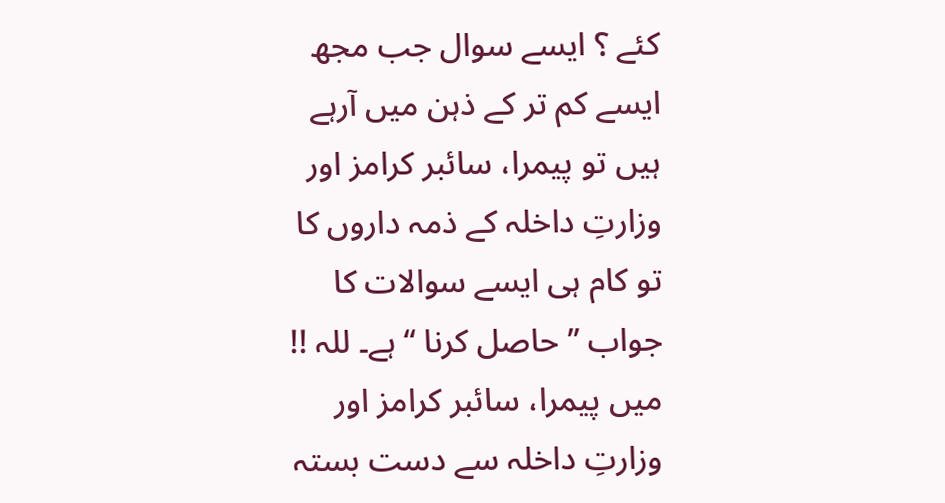کئے ؟ ایسے سوال جب مجھ ایسے کم تر کے ذہن میں آرہے ہیں تو پیمرا، سائبر کرامز اور وزارتِ داخلہ کے ذمہ داروں کا تو کام ہی ایسے سوالات کا جواب ’’ حاصل کرنا ‘‘ ہے۔ للہ !! میں پیمرا، سائبر کرامز اور وزارتِ داخلہ سے دست بستہ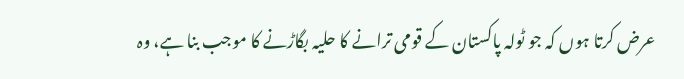عرض کرتا ہوں کہ جو ٹولہ پاکستان کے قومی ترانے کا حلیہ بگاڑنے کا موجب بنا ہے، وہ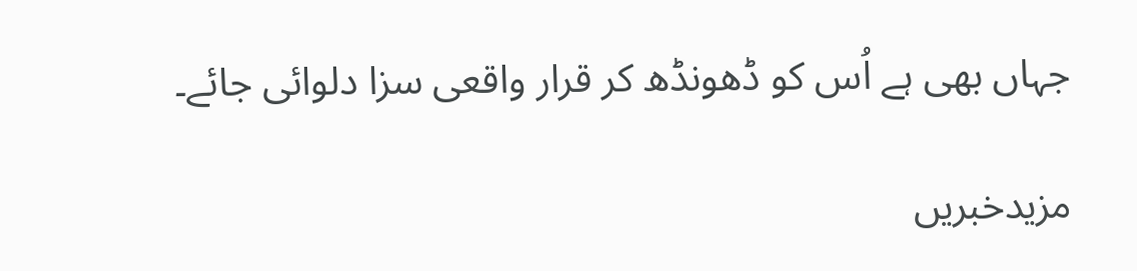جہاں بھی ہے اُس کو ڈھونڈھ کر قرار واقعی سزا دلوائی جائے۔

مزیدخبریں